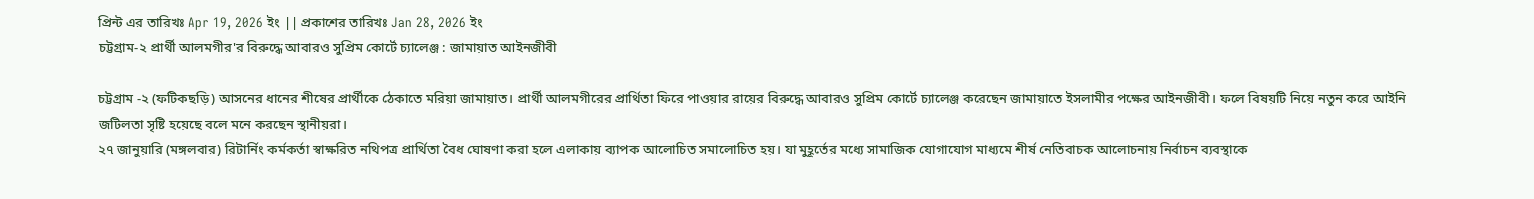প্রিন্ট এর তারিখঃ Apr 19, 2026 ইং || প্রকাশের তারিখঃ Jan 28, 2026 ইং
চট্টগ্রাম-২ প্রার্থী আলমগীর'র বিরুদ্ধে আবারও সুপ্রিম কোর্টে চ্যালেঞ্জ : জামায়াত আইনজীবী

চট্টগ্রাম -২ (ফটিকছড়ি) আসনের ধানের শীষের প্রার্থীকে ঠেকাতে মরিয়া জামায়াত। প্রার্থী আলমগীরের প্রার্থিতা ফিরে পাওয়ার রায়ের বিরুদ্ধে আবারও সুপ্রিম কোর্টে চ্যালেঞ্জ করেছেন জামায়াতে ইসলামীর পক্ষের আইনজীবী। ফলে বিষয়টি নিয়ে নতুন করে আইনি জটিলতা সৃষ্টি হয়েছে বলে মনে করছেন স্থানীয়রা।
২৭ জানুয়ারি (মঙ্গলবার) রিটার্নিং কর্মকর্তা স্বাক্ষরিত নথিপত্র প্রার্থিতা বৈধ ঘোষণা করা হলে এলাকায় ব্যাপক আলোচিত সমালোচিত হয়। যা মুহূর্তের মধ্যে সামাজিক যোগাযোগ মাধ্যমে শীর্ষ নেতিবাচক আলোচনায় নির্বাচন ব্যবস্থাকে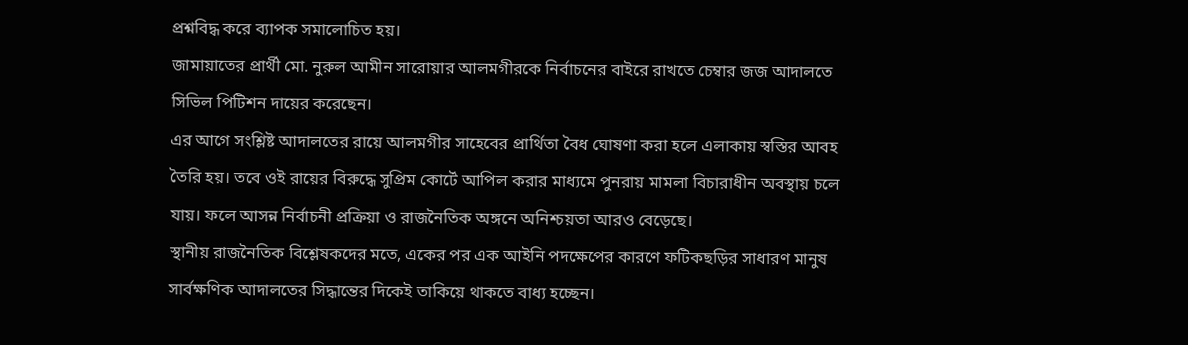প্রশ্নবিদ্ধ করে ব্যাপক সমালোচিত হয়।
জামায়াতের প্রার্থী মো. নুরুল আমীন সারোয়ার আলমগীরকে নির্বাচনের বাইরে রাখতে চেম্বার জজ আদালতে সিভিল পিটিশন দায়ের করেছেন।
এর আগে সংশ্লিষ্ট আদালতের রায়ে আলমগীর সাহেবের প্রার্থিতা বৈধ ঘোষণা করা হলে এলাকায় স্বস্তির আবহ তৈরি হয়। তবে ওই রায়ের বিরুদ্ধে সুপ্রিম কোর্টে আপিল করার মাধ্যমে পুনরায় মামলা বিচারাধীন অবস্থায় চলে যায়। ফলে আসন্ন নির্বাচনী প্রক্রিয়া ও রাজনৈতিক অঙ্গনে অনিশ্চয়তা আরও বেড়েছে।
স্থানীয় রাজনৈতিক বিশ্লেষকদের মতে, একের পর এক আইনি পদক্ষেপের কারণে ফটিকছড়ির সাধারণ মানুষ সার্বক্ষণিক আদালতের সিদ্ধান্তের দিকেই তাকিয়ে থাকতে বাধ্য হচ্ছেন।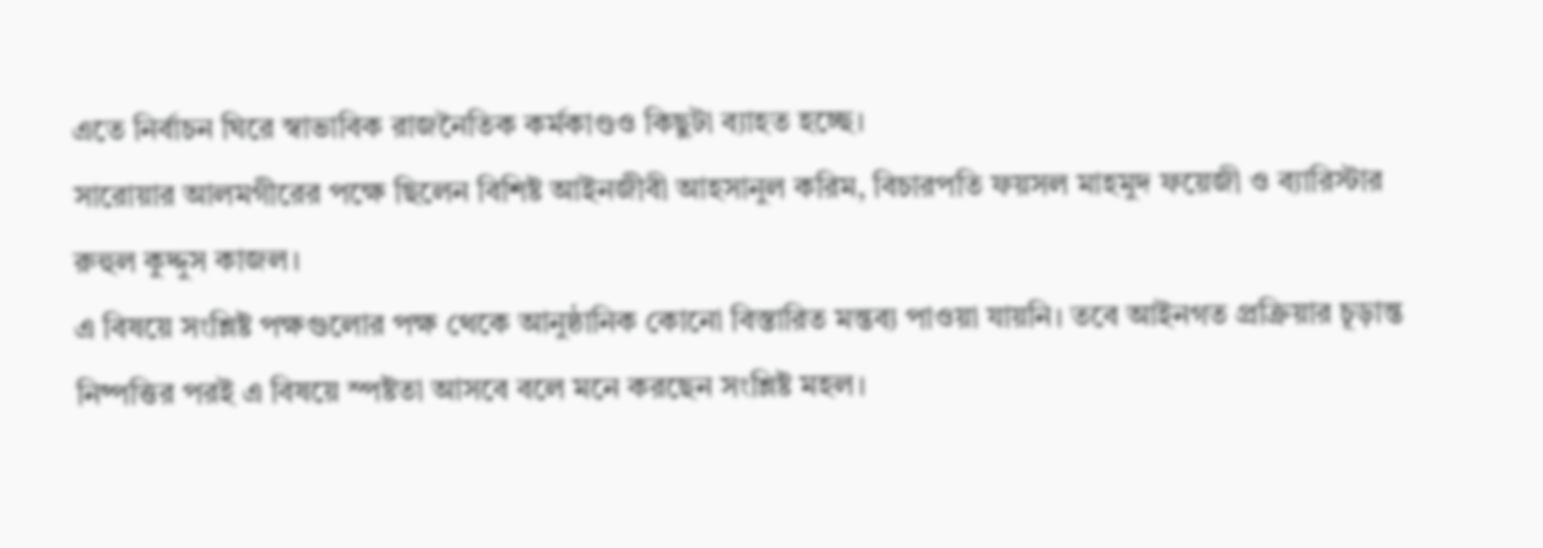এতে নির্বাচন ঘিরে স্বাভাবিক রাজনৈতিক কর্মকাণ্ডও কিছুটা ব্যাহত হচ্ছে।
সারোয়ার আলমগীরের পক্ষে ছিলেন বিশিষ্ট আইনজীবী আহসানুল করিম, বিচারপতি ফয়সল মাহমুদ ফয়েজী ও ব্যারিস্টার রুহুল কুদ্দুস কাজল।
এ বিষয়ে সংশ্লিষ্ট পক্ষগুলোর পক্ষ থেকে আনুষ্ঠানিক কোনো বিস্তারিত মন্তব্য পাওয়া যায়নি। তবে আইনগত প্রক্রিয়ার চূড়ান্ত নিষ্পত্তির পরই এ বিষয়ে স্পষ্টতা আসবে বলে মনে করছেন সংশ্লিষ্ট মহল।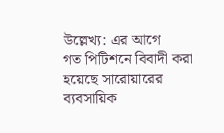উল্লেখ্য: এর আগে
গত পিটিশনে বিবাদী করা হয়েছে সারোয়ারের ব্যবসায়িক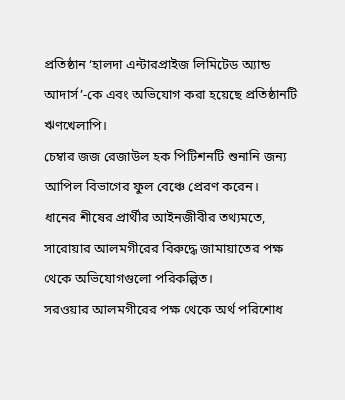প্রতিষ্ঠান ‘হালদা এন্টারপ্রাইজ লিমিটেড অ্যান্ড আদার্স’-কে এবং অভিযোগ করা হয়েছে প্রতিষ্ঠানটি ঋণখেলাপি।
চেম্বার জজ রেজাউল হক পিটিশনটি শুনানি জন্য আপিল বিভাগের ফুল বেঞ্চে প্রেরণ করেন।
ধানের শীষের প্রার্থীর আইনজীবীর তথ্যমতে, সারোয়ার আলমগীরের বিরুদ্ধে জামায়াতের পক্ষ থেকে অভিযোগগুলো পরিকল্পিত।
সরওয়ার আলমগীরের পক্ষ থেকে অর্থ পরিশোধ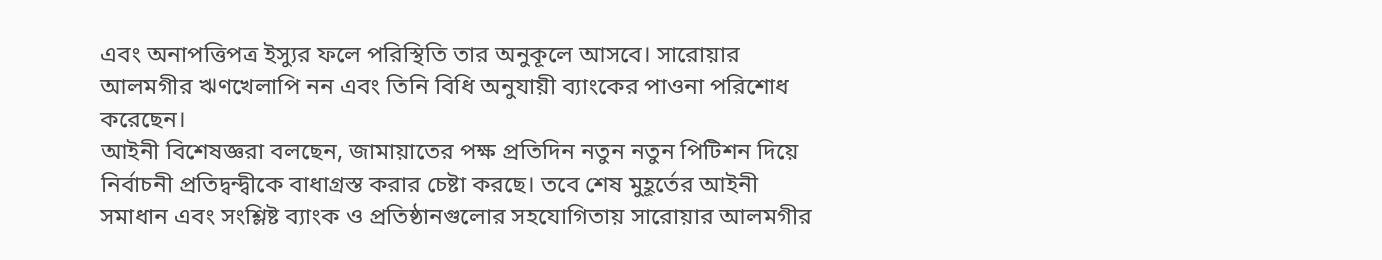এবং অনাপত্তিপত্র ইস্যুর ফলে পরিস্থিতি তার অনুকূলে আসবে। সারোয়ার আলমগীর ঋণখেলাপি নন এবং তিনি বিধি অনুযায়ী ব্যাংকের পাওনা পরিশোধ করেছেন।
আইনী বিশেষজ্ঞরা বলছেন, জামায়াতের পক্ষ প্রতিদিন নতুন নতুন পিটিশন দিয়ে নির্বাচনী প্রতিদ্বন্দ্বীকে বাধাগ্রস্ত করার চেষ্টা করছে। তবে শেষ মুহূর্তের আইনী সমাধান এবং সংশ্লিষ্ট ব্যাংক ও প্রতিষ্ঠানগুলোর সহযোগিতায় সারোয়ার আলমগীর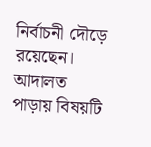নির্বাচনী দৌড়ে রয়েছেন। আদালত পাড়ায় বিষয়টি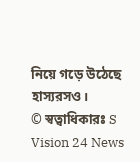নিয়ে গড়ে উঠেছে হাস্যরসও।
© স্বত্বাধিকারঃ S Vision 24 News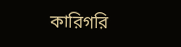কারিগরি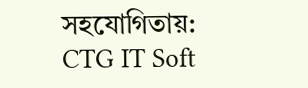সহযোগিতায়:
CTG IT Soft